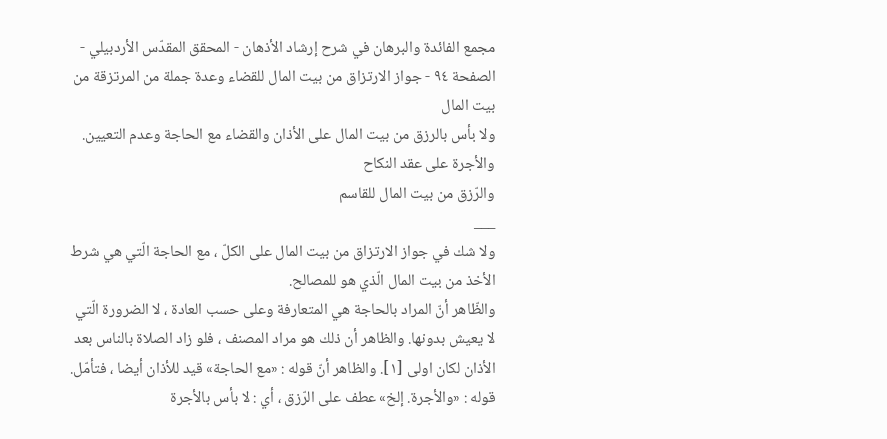مجمع الفائدة والبرهان في شرح إرشاد الأذهان - المحقق المقدّس الأردبيلي - الصفحة ٩٤ - جواز الارتزاق من بيت المال للقضاء وعدة جملة من المرتزقة من بيت المال
ولا بأس بالرزق من بيت المال على الأذان والقضاء مع الحاجة وعدم التعيين. والأجرة على عقد النكاح
والرّزق من بيت المال للقاسم
___
ولا شك في جواز الارتزاق من بيت المال على الكلّ ، مع الحاجة الّتي هي شرط الأخذ من بيت المال الّذي هو للمصالح.
والظّاهر أنّ المراد بالحاجة هي المتعارفة وعلى حسب العادة ، لا الضرورة الّتي لا يعيش بدونها. والظاهر أن ذلك هو مراد المصنف ، فلو زاد الصلاة بالناس بعد الأذان لكان اولى [١]. والظاهر أنّ قوله : «مع الحاجة» قيد للأذان أيضا ، فتأمّل.
قوله : «والأجرة. إلخ» عطف على الرّزق ، أي : لا بأس بالأجرة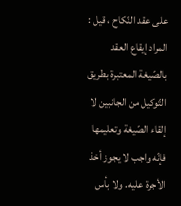على عقد النّكاح ، قيل : المراد إيقاع العقد بالصّيغة المعتبرة بطريق التّوكيل من الجانبين لا إلقاء الصّيغة وتعليمها فإنّه واجب لا يجوز أخذ الأجرة عليه. ولا بأس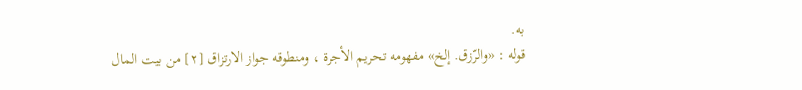به.
قوله : «والرّزق. إلخ» مفهومه تحريم الأجرة ، ومنطوقه جواز الارتزاق [٢] من بيت المال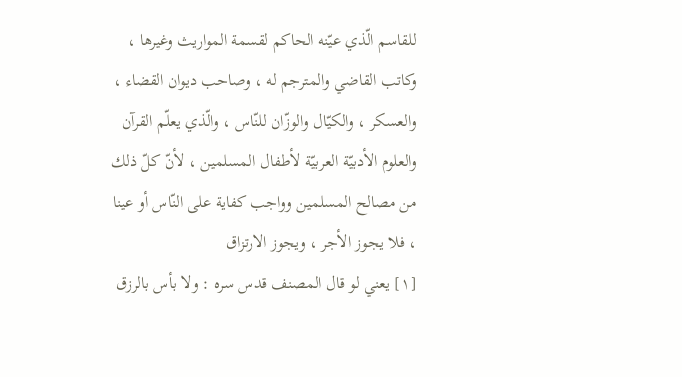للقاسم الّذي عيّنه الحاكم لقسمة المواريث وغيرها ، وكاتب القاضي والمترجم له ، وصاحب ديوان القضاء ، والعسكر ، والكيّال والوزّان للنّاس ، والّذي يعلّم القرآن والعلوم الأدبيّة العربيّة لأطفال المسلمين ، لأنّ كلّ ذلك من مصالح المسلمين وواجب كفاية على النّاس أو عينا ، فلا يجوز الأجر ، ويجوز الارتزاق
[١] يعني لو قال المصنف قدس سره : ولا بأس بالرزق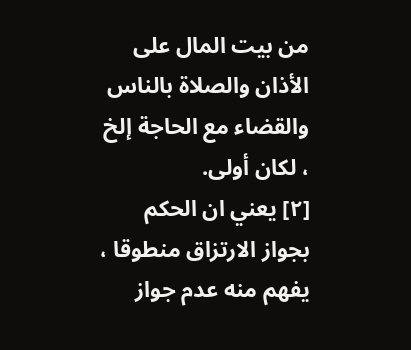من بيت المال على الأذان والصلاة بالناس والقضاء مع الحاجة إلخ ، لكان أولى.
[٢] يعني ان الحكم بجواز الارتزاق منطوقا ، يفهم منه عدم جواز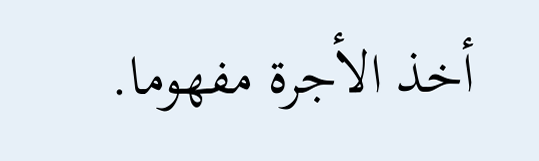أخذ الأجرة مفهوما.